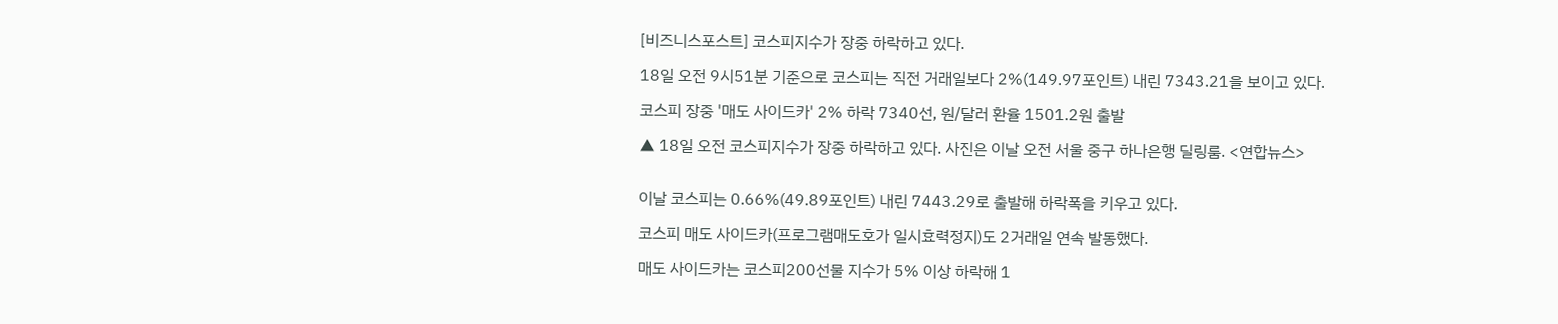[비즈니스포스트] 코스피지수가 장중 하락하고 있다.

18일 오전 9시51분 기준으로 코스피는 직전 거래일보다 2%(149.97포인트) 내린 7343.21을 보이고 있다.

코스피 장중 '매도 사이드카' 2% 하락 7340선, 원/달러 환율 1501.2원 출발

▲ 18일 오전 코스피지수가 장중 하락하고 있다. 사진은 이날 오전 서울 중구 하나은행 딜링룸. <연합뉴스>


이날 코스피는 0.66%(49.89포인트) 내린 7443.29로 출발해 하락폭을 키우고 있다.

코스피 매도 사이드카(프로그램매도호가 일시효력정지)도 2거래일 연속 발동했다.

매도 사이드카는 코스피200선물 지수가 5% 이상 하락해 1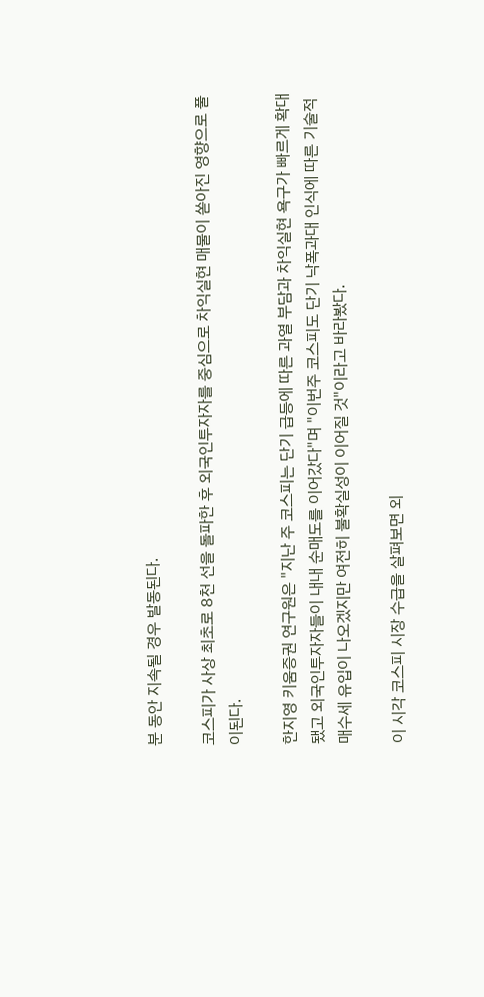분 동안 지속될 경우 발동된다.

코스피가 사상 최초로 8천 선을 돌파한 후 외국인투자자를 중심으로 차익실현 매물이 쏟아진 영향으로 풀이된다.

한지영 키움증권 연구원은 "지난 주 코스피는 단기 급등에 따른 과열 부담과 차익실현 욕구가 빠르게 확대됐고 외국인투자자들이 내내 순매도를 이어갔다"며 "이번주 코스피도 단기 낙폭과대 인식에 따른 기술적 매수세 유입이 나오겠지만 여전히 불확실성이 이어질 것"이라고 바라봤다.

이 시각 코스피 시장 수급을 살펴보면 외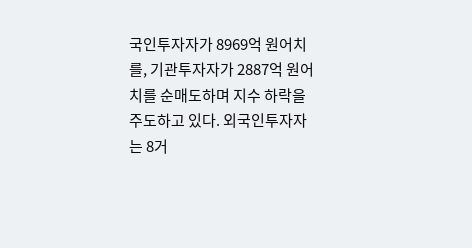국인투자자가 8969억 원어치를, 기관투자자가 2887억 원어치를 순매도하며 지수 하락을 주도하고 있다. 외국인투자자는 8거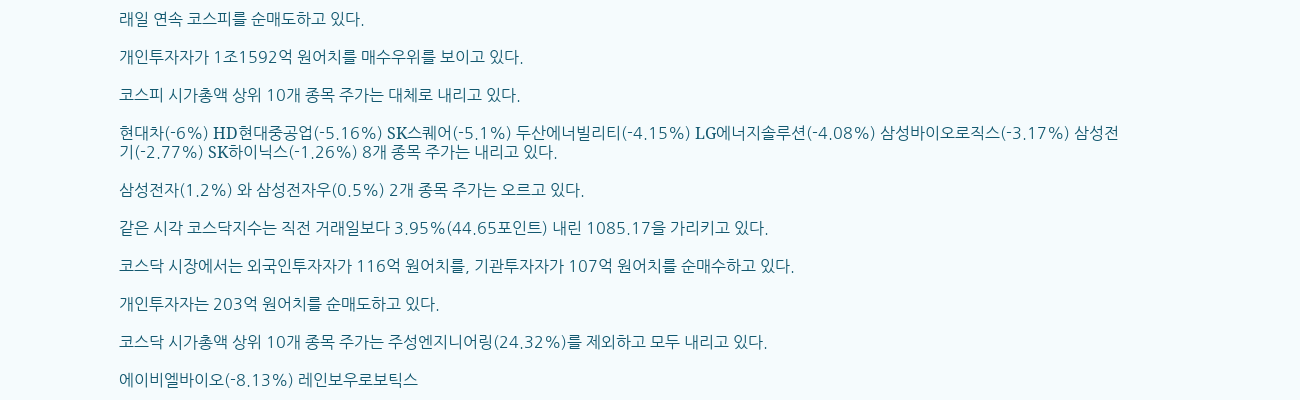래일 연속 코스피를 순매도하고 있다.

개인투자자가 1조1592억 원어치를 매수우위를 보이고 있다.

코스피 시가총액 상위 10개 종목 주가는 대체로 내리고 있다.

현대차(-6%) HD현대중공업(-5.16%) SK스퀘어(-5.1%) 두산에너빌리티(-4.15%) LG에너지솔루션(-4.08%) 삼성바이오로직스(-3.17%) 삼성전기(-2.77%) SK하이닉스(-1.26%) 8개 종목 주가는 내리고 있다.

삼성전자(1.2%) 와 삼성전자우(0.5%) 2개 종목 주가는 오르고 있다.

같은 시각 코스닥지수는 직전 거래일보다 3.95%(44.65포인트) 내린 1085.17을 가리키고 있다.

코스닥 시장에서는 외국인투자자가 116억 원어치를, 기관투자자가 107억 원어치를 순매수하고 있다.

개인투자자는 203억 원어치를 순매도하고 있다.

코스닥 시가총액 상위 10개 종목 주가는 주성엔지니어링(24.32%)를 제외하고 모두 내리고 있다.

에이비엘바이오(-8.13%) 레인보우로보틱스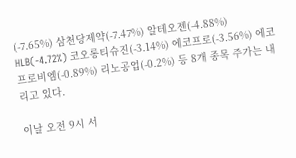(-7.65%) 삼천당제약(-7.47%) 알테오젠(-4.88%) HLB(-4.72%) 코오롱티슈진(-3.14%) 에코프로(-3.56%) 에코프로비엠(-0.89%) 리노공업(-0.2%) 등 8개 종목 주가는 내리고 있다.

이날 오전 9시 서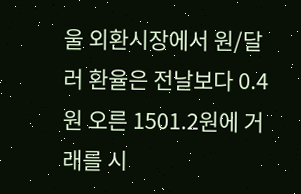울 외환시장에서 원/달러 환율은 전날보다 0.4원 오른 1501.2원에 거래를 시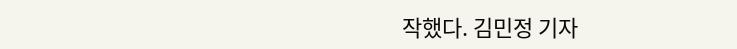작했다. 김민정 기자